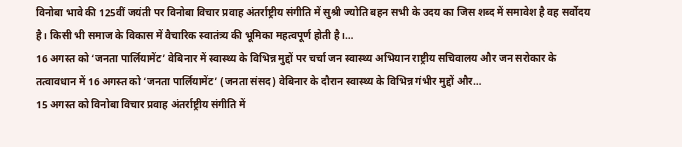विनोबा भावे की 125वीं जयंती पर विनोबा विचार प्रवाह अंतर्राष्ट्रीय संगीति में सुश्री ज्योति बहन सभी के उदय का जिस शब्द में समावेश है वह सर्वोदय है। किसी भी समाज के विकास में वैचारिक स्वातंत्र्य की भूमिका महत्वपूर्ण होती है।…
16 अगस्त को ‘जनता पार्लियामेंट’ वेबिनार में स्वास्थ्य के विभिन्न मुद्दों पर चर्चा जन स्वास्थ्य अभियान राष्ट्रीय सचिवालय और जन सरोकार के तत्वावधान में 16 अगस्त को ‘जनता पार्लियामेंट’ (जनता संसद) वेबिनार के दौरान स्वास्थ्य के विभिन्न गंभीर मुद्दों और…
15 अगस्त को विनोबा विचार प्रवाह अंतर्राष्ट्रीय संगीति में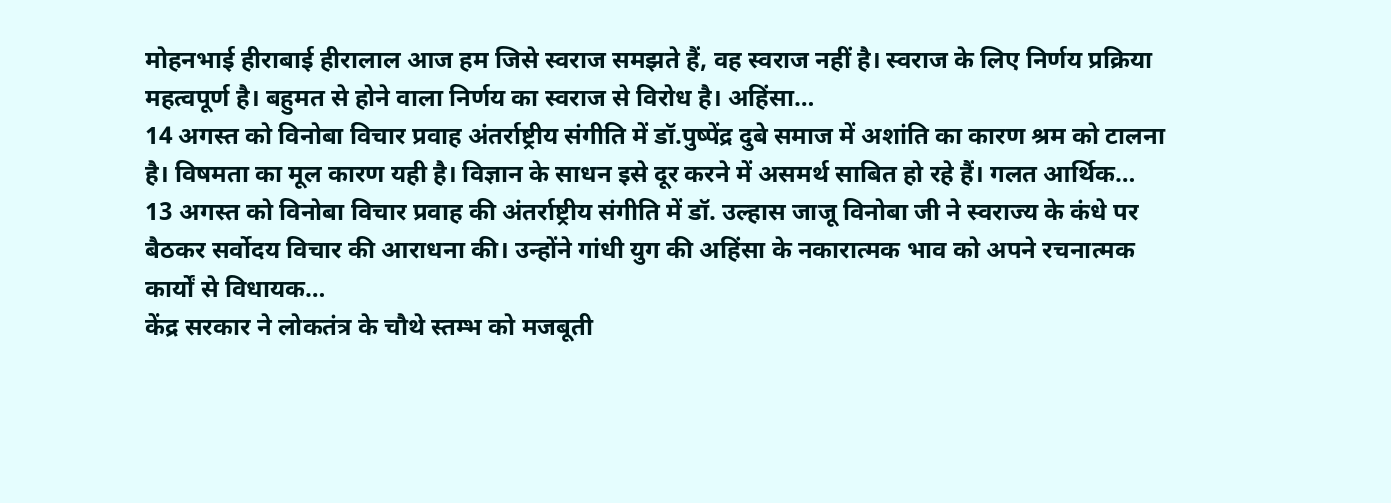मोहनभाई हीराबाई हीरालाल आज हम जिसे स्वराज समझते हैं, वह स्वराज नहीं है। स्वराज के लिए निर्णय प्रक्रिया महत्वपूर्ण है। बहुमत से होने वाला निर्णय का स्वराज से विरोध है। अहिंसा…
14 अगस्त को विनोबा विचार प्रवाह अंतर्राष्ट्रीय संगीति में डॉ.पुष्पेंद्र दुबे समाज में अशांति का कारण श्रम को टालना है। विषमता का मूल कारण यही है। विज्ञान के साधन इसे दूर करने में असमर्थ साबित हो रहे हैं। गलत आर्थिक…
13 अगस्त को विनोबा विचार प्रवाह की अंतर्राष्ट्रीय संगीति में डॉ. उल्हास जाजू विनोबा जी ने स्वराज्य के कंधे पर बैठकर सर्वोदय विचार की आराधना की। उन्होंने गांधी युग की अहिंसा के नकारात्मक भाव को अपने रचनात्मक कार्यों से विधायक…
केंद्र सरकार ने लोकतंत्र के चौथे स्तम्भ को मजबूती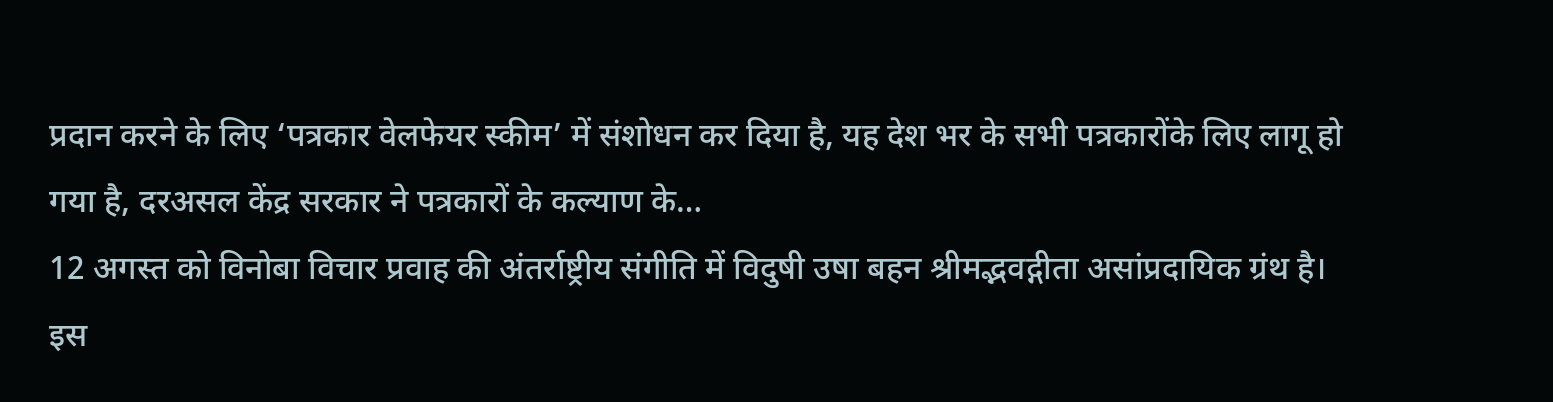प्रदान करने के लिए ‘पत्रकार वेलफेयर स्कीम’ में संशोधन कर दिया है, यह देश भर के सभी पत्रकारोंके लिए लागू हो गया है, दरअसल केंद्र सरकार ने पत्रकारों के कल्याण के…
12 अगस्त को विनोबा विचार प्रवाह की अंतर्राष्ट्रीय संगीति में विदुषी उषा बहन श्रीमद्भवद्गीता असांप्रदायिक ग्रंथ है। इस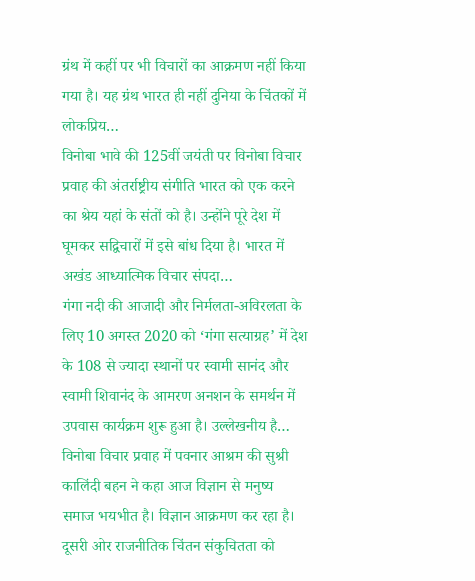ग्रंथ में कहीं पर भी विचारों का आक्रमण नहीं किया गया है। यह ग्रंथ भारत ही नहीं दुनिया के चिंतकों में लोकप्रिय…
विनोबा भावे की 125वीं जयंती पर विनोबा विचार प्रवाह की अंतर्राष्ट्रीय संगीति भारत को एक करने का श्रेय यहां के संतों को है। उन्होंने पूरे देश में घूमकर सद्विचारों में इसे बांध दिया है। भारत में अखंड आध्यात्मिक विचार संपदा…
गंगा नदी की आजादी और निर्मलता-अविरलता के लिए 10 अगस्त 2020 को ‘गंगा सत्याग्रह’ में देश के 108 से ज्यादा स्थानों पर स्वामी सानंद और स्वामी शिवानंद के आमरण अनशन के समर्थन में उपवास कार्यक्रम शुरू हुआ है। उल्लेखनीय है…
विनोबा विचार प्रवाह में पवनार आश्रम की सुश्री कालिंदी बहन ने कहा आज विज्ञान से मनुष्य समाज भयभीत है। विज्ञान आक्रमण कर रहा है। दूसरी ओर राजनीतिक चिंतन संकुचितता को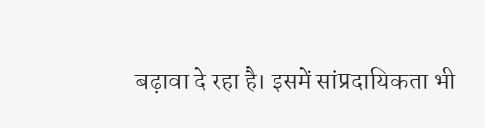बढ़ावा दे रहा है। इसमें सांप्रदायिकता भी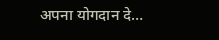अपना योगदान दे…